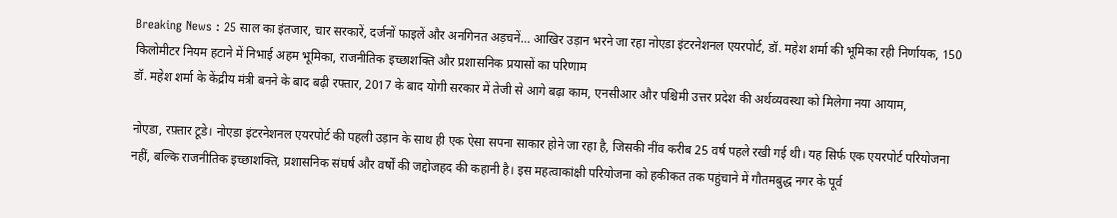Breaking News : 25 साल का इंतजार, चार सरकारें, दर्जनों फाइलें और अनगिनत अड़चनें… आखिर उड़ान भरने जा रहा नोएडा इंटरनेशनल एयरपोर्ट, डॉ. महेश शर्मा की भूमिका रही निर्णायक, 150 किलोमीटर नियम हटाने में निभाई अहम भूमिका, राजनीतिक इच्छाशक्ति और प्रशासनिक प्रयासों का परिणाम
डॉ. महेश शर्मा के केंद्रीय मंत्री बनने के बाद बढ़ी रफ्तार, 2017 के बाद योगी सरकार में तेजी से आगे बढ़ा काम, एनसीआर और पश्चिमी उत्तर प्रदेश की अर्थव्यवस्था को मिलेगा नया आयाम,

नोएडा, रफ़्तार टूडे। नोएडा इंटरनेशनल एयरपोर्ट की पहली उड़ान के साथ ही एक ऐसा सपना साकार होने जा रहा है, जिसकी नींव करीब 25 वर्ष पहले रखी गई थी। यह सिर्फ एक एयरपोर्ट परियोजना नहीं, बल्कि राजनीतिक इच्छाशक्ति, प्रशासनिक संघर्ष और वर्षों की जद्दोजहद की कहानी है। इस महत्वाकांक्षी परियोजना को हकीकत तक पहुंचाने में गौतमबुद्ध नगर के पूर्व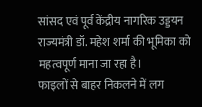सांसद एवं पूर्व केंद्रीय नागरिक उड्डयन राज्यमंत्री डॉ. महेश शर्मा की भूमिका को महत्वपूर्ण माना जा रहा है।
फाइलों से बाहर निकलने में लग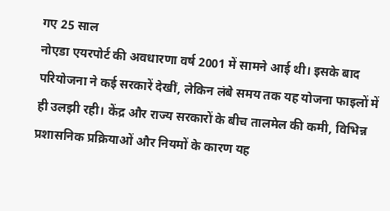गए 25 साल
नोएडा एयरपोर्ट की अवधारणा वर्ष 2001 में सामने आई थी। इसके बाद परियोजना ने कई सरकारें देखीं, लेकिन लंबे समय तक यह योजना फाइलों में ही उलझी रही। केंद्र और राज्य सरकारों के बीच तालमेल की कमी, विभिन्न प्रशासनिक प्रक्रियाओं और नियमों के कारण यह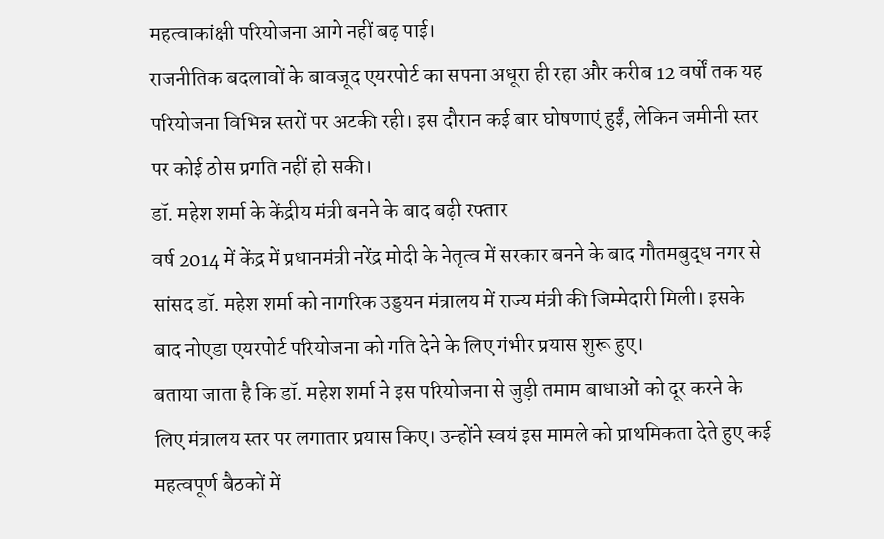महत्वाकांक्षी परियोजना आगे नहीं बढ़ पाई।
राजनीतिक बदलावों के बावजूद एयरपोर्ट का सपना अधूरा ही रहा और करीब 12 वर्षों तक यह परियोजना विभिन्न स्तरों पर अटकी रही। इस दौरान कई बार घोषणाएं हुईं, लेकिन जमीनी स्तर पर कोई ठोस प्रगति नहीं हो सकी।
डॉ. महेश शर्मा के केंद्रीय मंत्री बनने के बाद बढ़ी रफ्तार
वर्ष 2014 में केंद्र में प्रधानमंत्री नरेंद्र मोदी के नेतृत्व में सरकार बनने के बाद गौतमबुद्ध नगर से सांसद डॉ. महेश शर्मा को नागरिक उड्डयन मंत्रालय में राज्य मंत्री की जिम्मेदारी मिली। इसके बाद नोएडा एयरपोर्ट परियोजना को गति देने के लिए गंभीर प्रयास शुरू हुए।
बताया जाता है कि डॉ. महेश शर्मा ने इस परियोजना से जुड़ी तमाम बाधाओं को दूर करने के लिए मंत्रालय स्तर पर लगातार प्रयास किए। उन्होंने स्वयं इस मामले को प्राथमिकता देते हुए कई महत्वपूर्ण बैठकों में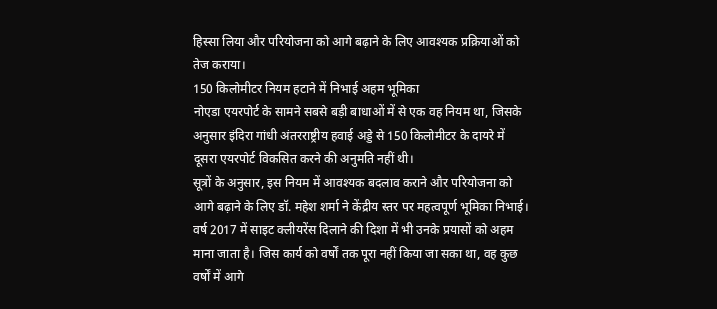हिस्सा लिया और परियोजना को आगे बढ़ाने के लिए आवश्यक प्रक्रियाओं को तेज कराया।
150 किलोमीटर नियम हटाने में निभाई अहम भूमिका
नोएडा एयरपोर्ट के सामने सबसे बड़ी बाधाओं में से एक वह नियम था, जिसके अनुसार इंदिरा गांधी अंतरराष्ट्रीय हवाई अड्डे से 150 किलोमीटर के दायरे में दूसरा एयरपोर्ट विकसित करने की अनुमति नहीं थी।
सूत्रों के अनुसार, इस नियम में आवश्यक बदलाव कराने और परियोजना को आगे बढ़ाने के लिए डॉ. महेश शर्मा ने केंद्रीय स्तर पर महत्वपूर्ण भूमिका निभाई। वर्ष 2017 में साइट क्लीयरेंस दिलाने की दिशा में भी उनके प्रयासों को अहम माना जाता है। जिस कार्य को वर्षों तक पूरा नहीं किया जा सका था, वह कुछ वर्षों में आगे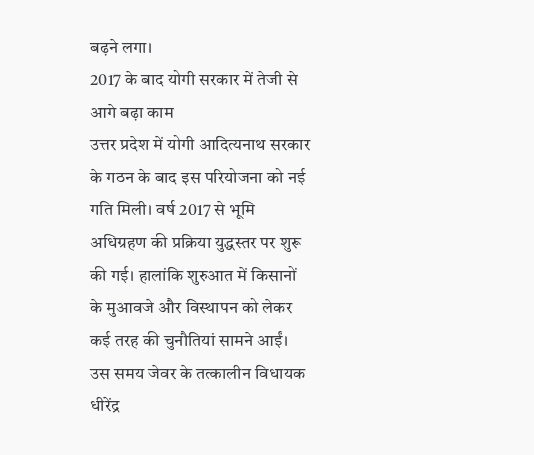बढ़ने लगा।
2017 के बाद योगी सरकार में तेजी से आगे बढ़ा काम
उत्तर प्रदेश में योगी आदित्यनाथ सरकार के गठन के बाद इस परियोजना को नई गति मिली। वर्ष 2017 से भूमि अधिग्रहण की प्रक्रिया युद्धस्तर पर शुरू की गई। हालांकि शुरुआत में किसानों के मुआवजे और विस्थापन को लेकर कई तरह की चुनौतियां सामने आईं। उस समय जेवर के तत्कालीन विधायक धीरेंद्र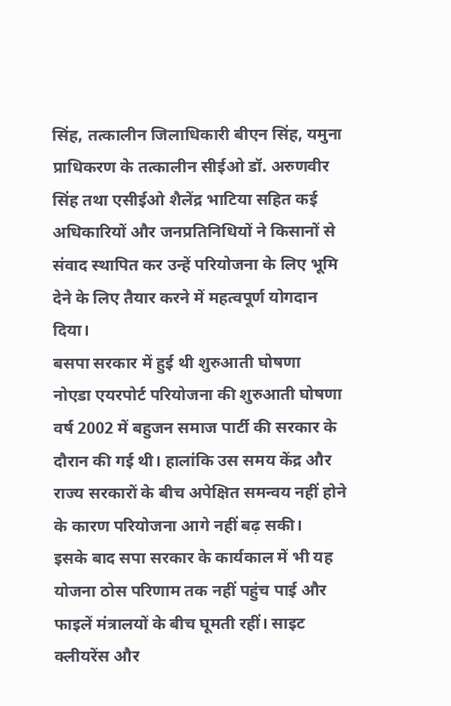सिंह, तत्कालीन जिलाधिकारी बीएन सिंह, यमुना प्राधिकरण के तत्कालीन सीईओ डॉ. अरुणवीर सिंह तथा एसीईओ शैलेंद्र भाटिया सहित कई अधिकारियों और जनप्रतिनिधियों ने किसानों से संवाद स्थापित कर उन्हें परियोजना के लिए भूमि देने के लिए तैयार करने में महत्वपूर्ण योगदान दिया।
बसपा सरकार में हुई थी शुरुआती घोषणा
नोएडा एयरपोर्ट परियोजना की शुरुआती घोषणा वर्ष 2002 में बहुजन समाज पार्टी की सरकार के दौरान की गई थी। हालांकि उस समय केंद्र और राज्य सरकारों के बीच अपेक्षित समन्वय नहीं होने के कारण परियोजना आगे नहीं बढ़ सकी।
इसके बाद सपा सरकार के कार्यकाल में भी यह योजना ठोस परिणाम तक नहीं पहुंच पाई और फाइलें मंत्रालयों के बीच घूमती रहीं। साइट क्लीयरेंस और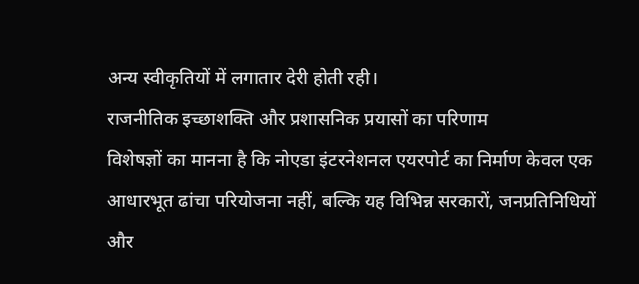अन्य स्वीकृतियों में लगातार देरी होती रही।
राजनीतिक इच्छाशक्ति और प्रशासनिक प्रयासों का परिणाम
विशेषज्ञों का मानना है कि नोएडा इंटरनेशनल एयरपोर्ट का निर्माण केवल एक आधारभूत ढांचा परियोजना नहीं, बल्कि यह विभिन्न सरकारों, जनप्रतिनिधियों और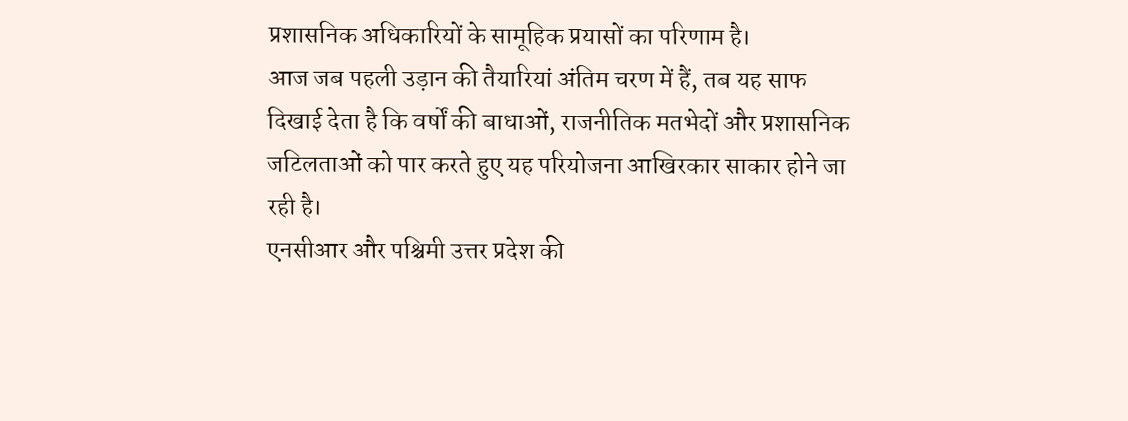प्रशासनिक अधिकारियों के सामूहिक प्रयासों का परिणाम है।
आज जब पहली उड़ान की तैयारियां अंतिम चरण में हैं, तब यह साफ दिखाई देता है कि वर्षों की बाधाओं, राजनीतिक मतभेदों और प्रशासनिक जटिलताओं को पार करते हुए यह परियोजना आखिरकार साकार होने जा रही है।
एनसीआर और पश्चिमी उत्तर प्रदेश की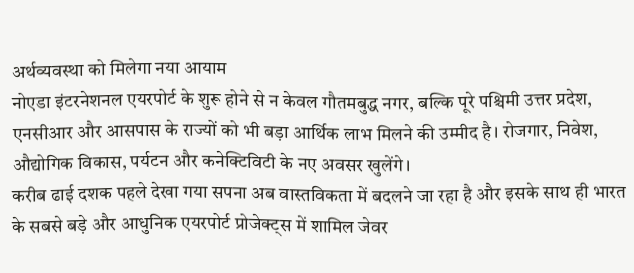अर्थव्यवस्था को मिलेगा नया आयाम
नोएडा इंटरनेशनल एयरपोर्ट के शुरू होने से न केवल गौतमबुद्ध नगर, बल्कि पूरे पश्चिमी उत्तर प्रदेश, एनसीआर और आसपास के राज्यों को भी बड़ा आर्थिक लाभ मिलने की उम्मीद है। रोजगार, निवेश, औद्योगिक विकास, पर्यटन और कनेक्टिविटी के नए अवसर खुलेंगे।
करीब ढाई दशक पहले देखा गया सपना अब वास्तविकता में बदलने जा रहा है और इसके साथ ही भारत के सबसे बड़े और आधुनिक एयरपोर्ट प्रोजेक्ट्स में शामिल जेवर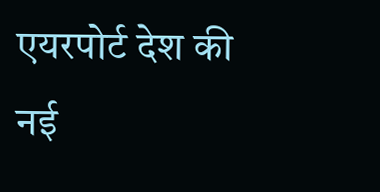एयरपोर्ट देश की नई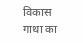विकास गाथा का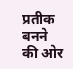प्रतीक बनने की ओर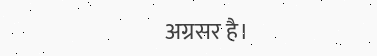अग्रसर है।